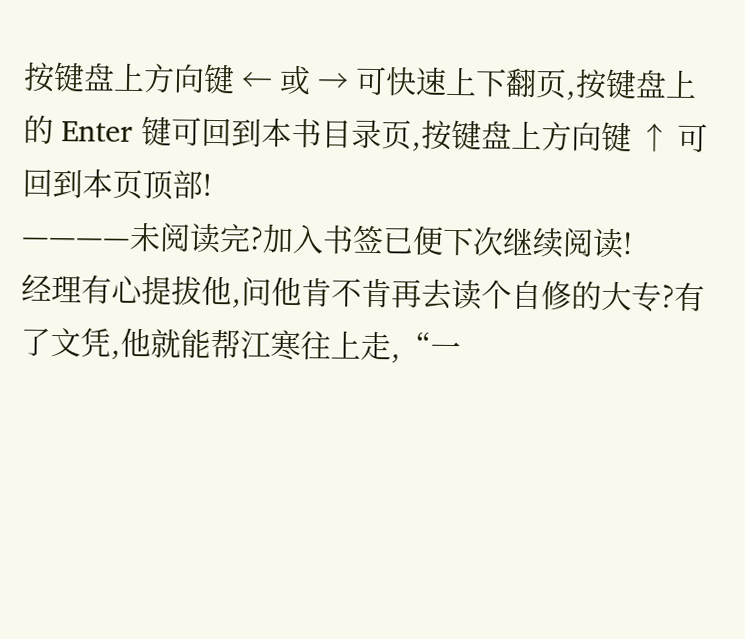按键盘上方向键 ← 或 → 可快速上下翻页,按键盘上的 Enter 键可回到本书目录页,按键盘上方向键 ↑ 可回到本页顶部!
————未阅读完?加入书签已便下次继续阅读!
经理有心提拔他,问他肯不肯再去读个自修的大专?有了文凭,他就能帮江寒往上走,“一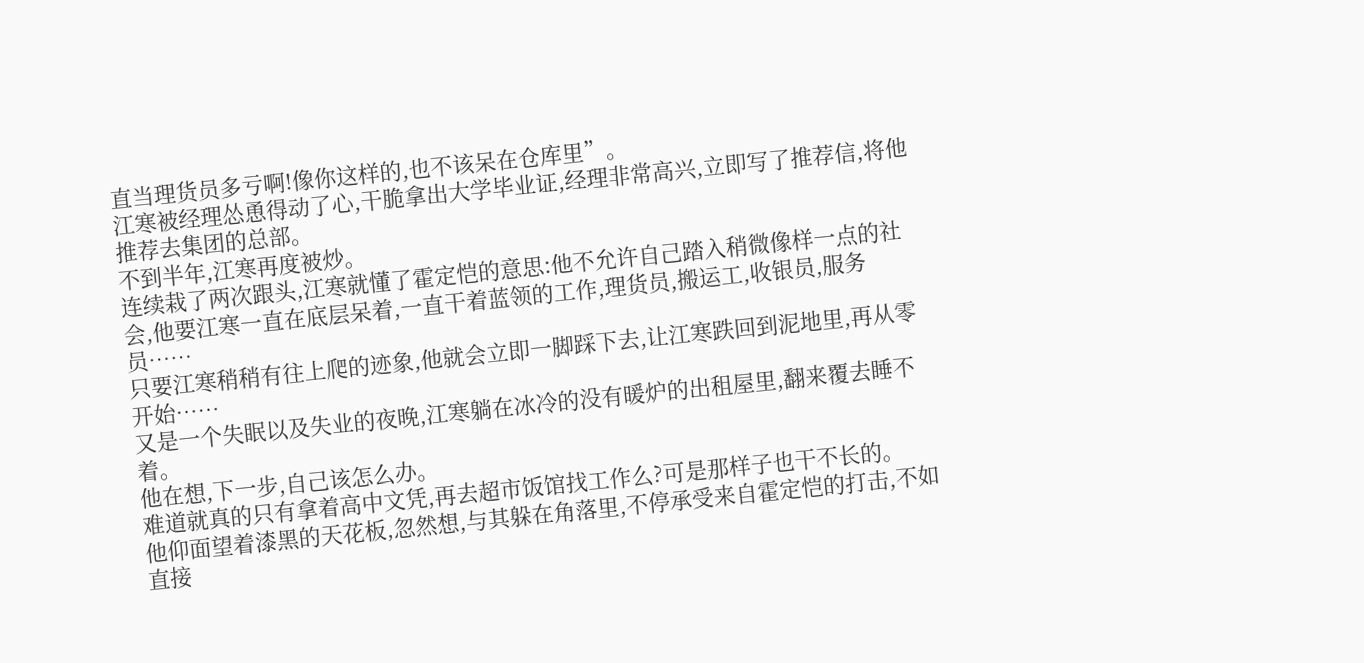直当理货员多亏啊!像你这样的,也不该呆在仓库里”。
江寒被经理怂恿得动了心,干脆拿出大学毕业证,经理非常高兴,立即写了推荐信,将他推荐去集团的总部。
不到半年,江寒再度被炒。
连续栽了两次跟头,江寒就懂了霍定恺的意思:他不允许自己踏入稍微像样一点的社会,他要江寒一直在底层呆着,一直干着蓝领的工作,理货员,搬运工,收银员,服务员……
只要江寒稍稍有往上爬的迹象,他就会立即一脚踩下去,让江寒跌回到泥地里,再从零开始……
又是一个失眠以及失业的夜晚,江寒躺在冰冷的没有暖炉的出租屋里,翻来覆去睡不着。
他在想,下一步,自己该怎么办。
难道就真的只有拿着高中文凭,再去超市饭馆找工作么?可是那样子也干不长的。
他仰面望着漆黑的天花板,忽然想,与其躲在角落里,不停承受来自霍定恺的打击,不如直接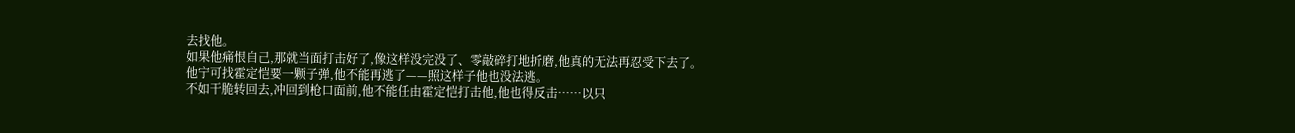去找他。
如果他痛恨自己,那就当面打击好了,像这样没完没了、零敲碎打地折磨,他真的无法再忍受下去了。
他宁可找霍定恺要一颗子弹,他不能再逃了——照这样子他也没法逃。
不如干脆转回去,冲回到枪口面前,他不能任由霍定恺打击他,他也得反击……以只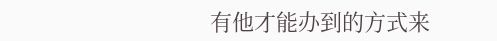有他才能办到的方式来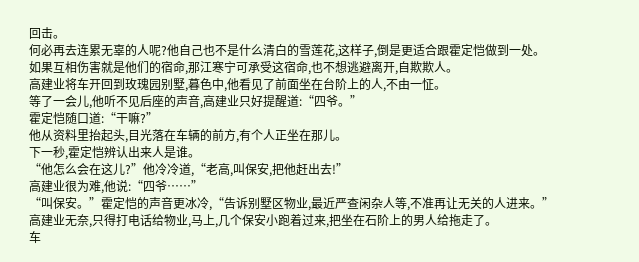回击。
何必再去连累无辜的人呢?他自己也不是什么清白的雪莲花,这样子,倒是更适合跟霍定恺做到一处。
如果互相伤害就是他们的宿命,那江寒宁可承受这宿命,也不想逃避离开,自欺欺人。
高建业将车开回到玫瑰园别墅,暮色中,他看见了前面坐在台阶上的人,不由一怔。
等了一会儿,他听不见后座的声音,高建业只好提醒道:“四爷。”
霍定恺随口道:“干嘛?”
他从资料里抬起头,目光落在车辆的前方,有个人正坐在那儿。
下一秒,霍定恺辨认出来人是谁。
“他怎么会在这儿?”他冷冷道,“老高,叫保安,把他赶出去!”
高建业很为难,他说:“四爷……”
“叫保安。”霍定恺的声音更冰冷,“告诉别墅区物业,最近严查闲杂人等,不准再让无关的人进来。”
高建业无奈,只得打电话给物业,马上,几个保安小跑着过来,把坐在石阶上的男人给拖走了。
车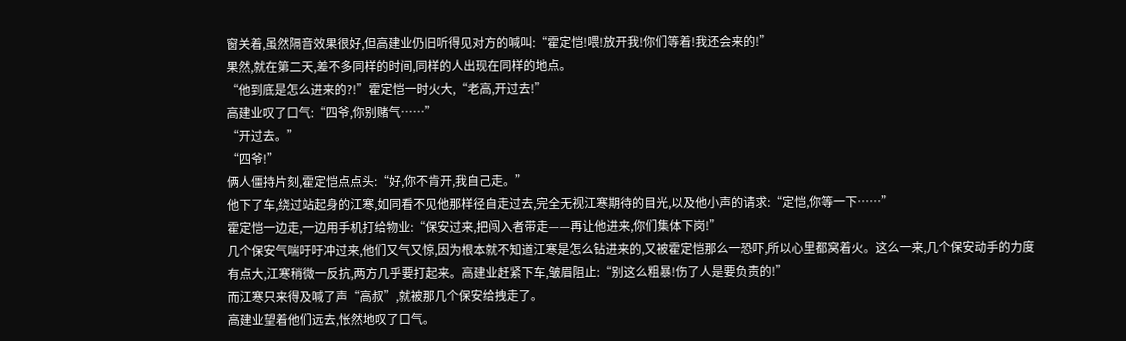窗关着,虽然隔音效果很好,但高建业仍旧听得见对方的喊叫:“霍定恺!喂!放开我!你们等着!我还会来的!”
果然,就在第二天,差不多同样的时间,同样的人出现在同样的地点。
“他到底是怎么进来的?!”霍定恺一时火大,“老高,开过去!”
高建业叹了口气:“四爷,你别赌气……”
“开过去。”
“四爷!”
俩人僵持片刻,霍定恺点点头:“好,你不肯开,我自己走。”
他下了车,绕过站起身的江寒,如同看不见他那样径自走过去,完全无视江寒期待的目光,以及他小声的请求:“定恺,你等一下……”
霍定恺一边走,一边用手机打给物业:“保安过来,把闯入者带走——再让他进来,你们集体下岗!”
几个保安气喘吁吁冲过来,他们又气又惊,因为根本就不知道江寒是怎么钻进来的,又被霍定恺那么一恐吓,所以心里都窝着火。这么一来,几个保安动手的力度有点大,江寒稍微一反抗,两方几乎要打起来。高建业赶紧下车,皱眉阻止:“别这么粗暴!伤了人是要负责的!”
而江寒只来得及喊了声“高叔”,就被那几个保安给拽走了。
高建业望着他们远去,怅然地叹了口气。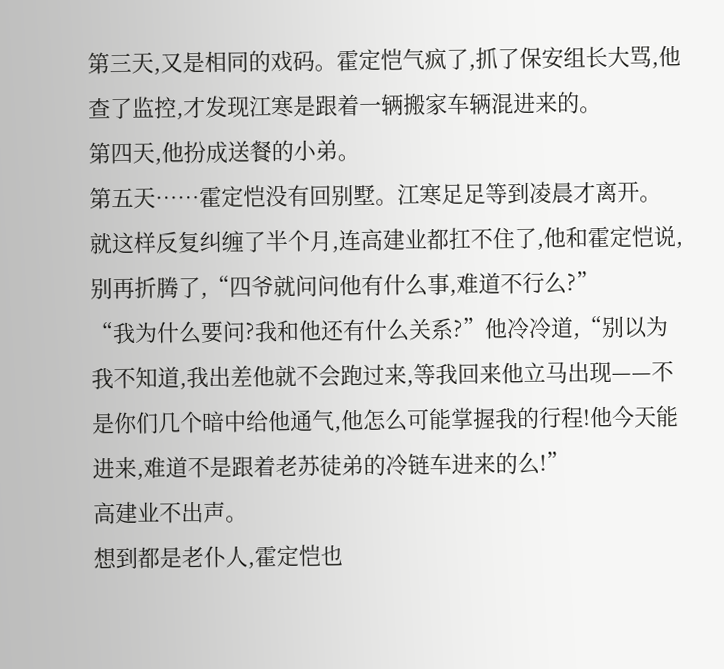第三天,又是相同的戏码。霍定恺气疯了,抓了保安组长大骂,他查了监控,才发现江寒是跟着一辆搬家车辆混进来的。
第四天,他扮成送餐的小弟。
第五天……霍定恺没有回别墅。江寒足足等到凌晨才离开。
就这样反复纠缠了半个月,连高建业都扛不住了,他和霍定恺说,别再折腾了,“四爷就问问他有什么事,难道不行么?”
“我为什么要问?我和他还有什么关系?”他冷冷道,“别以为我不知道,我出差他就不会跑过来,等我回来他立马出现——不是你们几个暗中给他通气,他怎么可能掌握我的行程!他今天能进来,难道不是跟着老苏徒弟的冷链车进来的么!”
高建业不出声。
想到都是老仆人,霍定恺也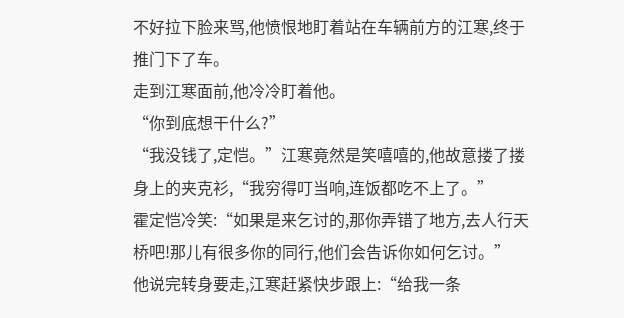不好拉下脸来骂,他愤恨地盯着站在车辆前方的江寒,终于推门下了车。
走到江寒面前,他冷冷盯着他。
“你到底想干什么?”
“我没钱了,定恺。”江寒竟然是笑嘻嘻的,他故意搂了搂身上的夹克衫,“我穷得叮当响,连饭都吃不上了。”
霍定恺冷笑:“如果是来乞讨的,那你弄错了地方,去人行天桥吧!那儿有很多你的同行,他们会告诉你如何乞讨。”
他说完转身要走,江寒赶紧快步跟上:“给我一条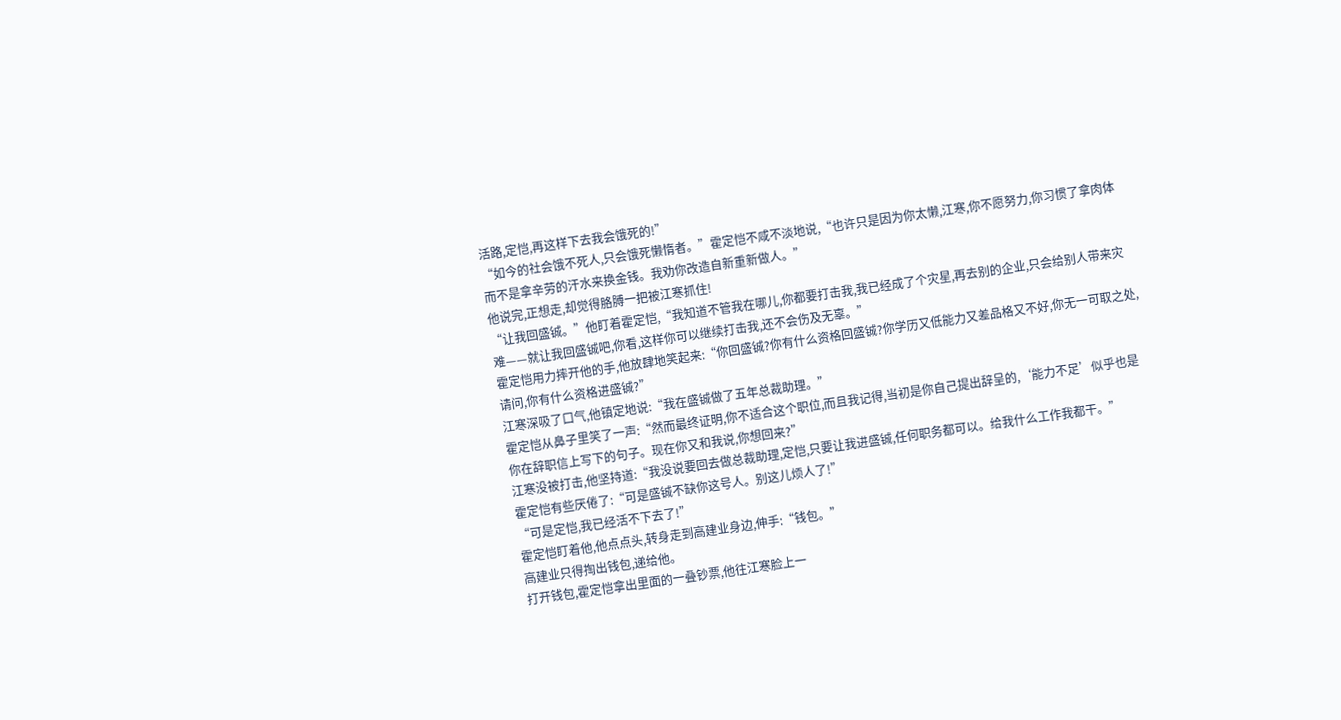活路,定恺,再这样下去我会饿死的!”
“如今的社会饿不死人,只会饿死懒惰者。”霍定恺不咸不淡地说,“也许只是因为你太懒,江寒,你不愿努力,你习惯了拿肉体而不是拿辛劳的汗水来换金钱。我劝你改造自新重新做人。”
他说完,正想走,却觉得胳膊一把被江寒抓住!
“让我回盛铖。”他盯着霍定恺,“我知道不管我在哪儿,你都要打击我,我已经成了个灾星,再去别的企业,只会给别人带来灾难——就让我回盛铖吧,你看,这样你可以继续打击我,还不会伤及无辜。”
霍定恺用力摔开他的手,他放肆地笑起来:“你回盛铖?你有什么资格回盛铖?你学历又低能力又差品格又不好,你无一可取之处,请问,你有什么资格进盛铖?”
江寒深吸了口气,他镇定地说:“我在盛铖做了五年总裁助理。”
霍定恺从鼻子里笑了一声:“然而最终证明,你不适合这个职位,而且我记得,当初是你自己提出辞呈的,‘能力不足’似乎也是你在辞职信上写下的句子。现在你又和我说,你想回来?”
江寒没被打击,他坚持道:“我没说要回去做总裁助理,定恺,只要让我进盛铖,任何职务都可以。给我什么工作我都干。”
霍定恺有些厌倦了:“可是盛铖不缺你这号人。别这儿烦人了!”
“可是定恺,我已经活不下去了!”
霍定恺盯着他,他点点头,转身走到高建业身边,伸手:“钱包。”
高建业只得掏出钱包,递给他。
打开钱包,霍定恺拿出里面的一叠钞票,他往江寒脸上一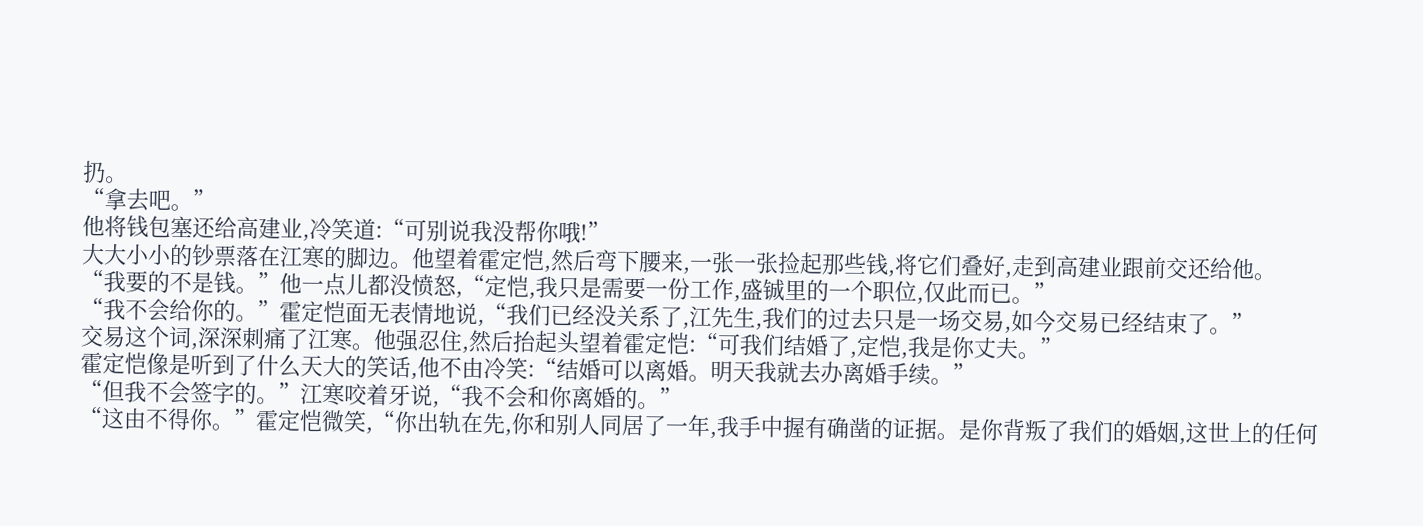扔。
“拿去吧。”
他将钱包塞还给高建业,冷笑道:“可别说我没帮你哦!”
大大小小的钞票落在江寒的脚边。他望着霍定恺,然后弯下腰来,一张一张捡起那些钱,将它们叠好,走到高建业跟前交还给他。
“我要的不是钱。”他一点儿都没愤怒,“定恺,我只是需要一份工作,盛铖里的一个职位,仅此而已。”
“我不会给你的。”霍定恺面无表情地说,“我们已经没关系了,江先生,我们的过去只是一场交易,如今交易已经结束了。”
交易这个词,深深刺痛了江寒。他强忍住,然后抬起头望着霍定恺:“可我们结婚了,定恺,我是你丈夫。”
霍定恺像是听到了什么天大的笑话,他不由冷笑:“结婚可以离婚。明天我就去办离婚手续。”
“但我不会签字的。”江寒咬着牙说,“我不会和你离婚的。”
“这由不得你。”霍定恺微笑,“你出轨在先,你和别人同居了一年,我手中握有确凿的证据。是你背叛了我们的婚姻,这世上的任何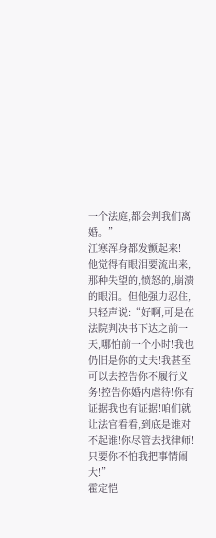一个法庭,都会判我们离婚。”
江寒浑身都发颤起来!
他觉得有眼泪要流出来,那种失望的,愤怒的,崩溃的眼泪。但他强力忍住,只轻声说:“好啊,可是在法院判决书下达之前一天,哪怕前一个小时!我也仍旧是你的丈夫!我甚至可以去控告你不履行义务!控告你婚内虐待!你有证据我也有证据!咱们就让法官看看,到底是谁对不起谁!你尽管去找律师!只要你不怕我把事情闹大!”
霍定恺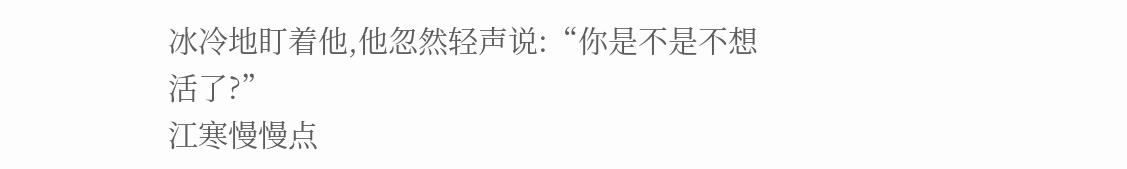冰冷地盯着他,他忽然轻声说:“你是不是不想活了?”
江寒慢慢点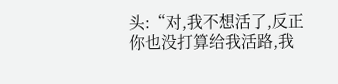头:“对,我不想活了,反正你也没打算给我活路,我